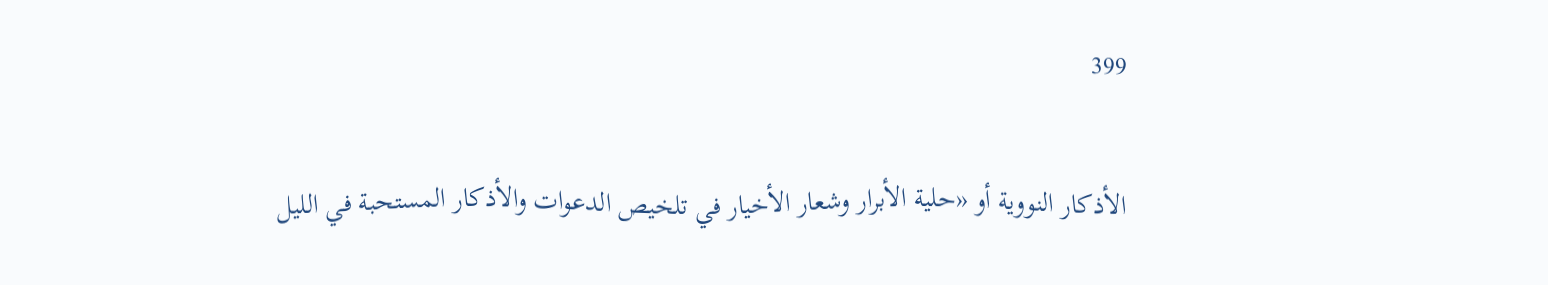399

الأذكار النووية أو «حلية الأبرار وشعار الأخيار في تلخيص الدعوات والأذكار المستحبة في الليل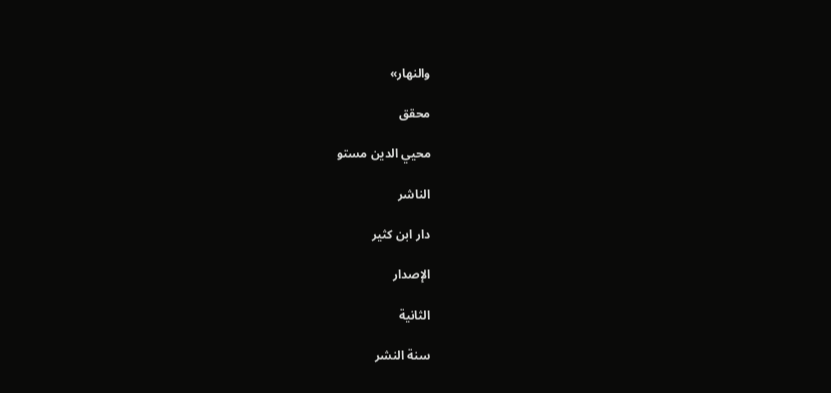والنهار»

محقق

محيي الدين مستو

الناشر

دار ابن كثير

الإصدار

الثانية

سنة النشر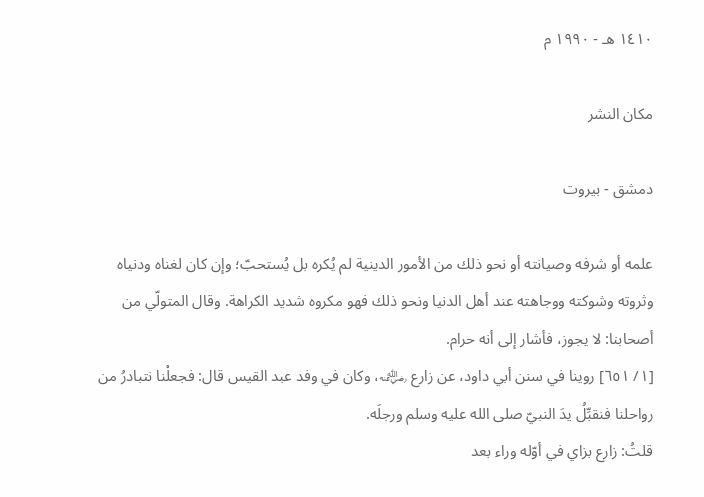١٤١٠ هـ - ١٩٩٠ م

مكان النشر

دمشق - بيروت

علمه أو شرفه وصيانته أو نحو ذلك من الأمور الدينية لم يُكره بل يُستحبّ؛ وإن كان لغناه ودنياه وثروته وشوكته ووجاهته عند أهل الدنيا ونحو ذلك فهو مكروه شديد الكراهة. وقال المتولّي من أصحابنا: لا يجوز، فأشار إلى أنه حرام.
[١/ ٦٥١] روينا في سنن أبي داود، عن زارع ﵁، وكان في وفد عبد القيس قال: فجعلْنا نتبادرُ من رواحلنا فنقبِّلُ يدَ النبيّ صلى الله عليه وسلم ورجلَه.
قلتُ: زارع بزاي في أوّله وراء بعد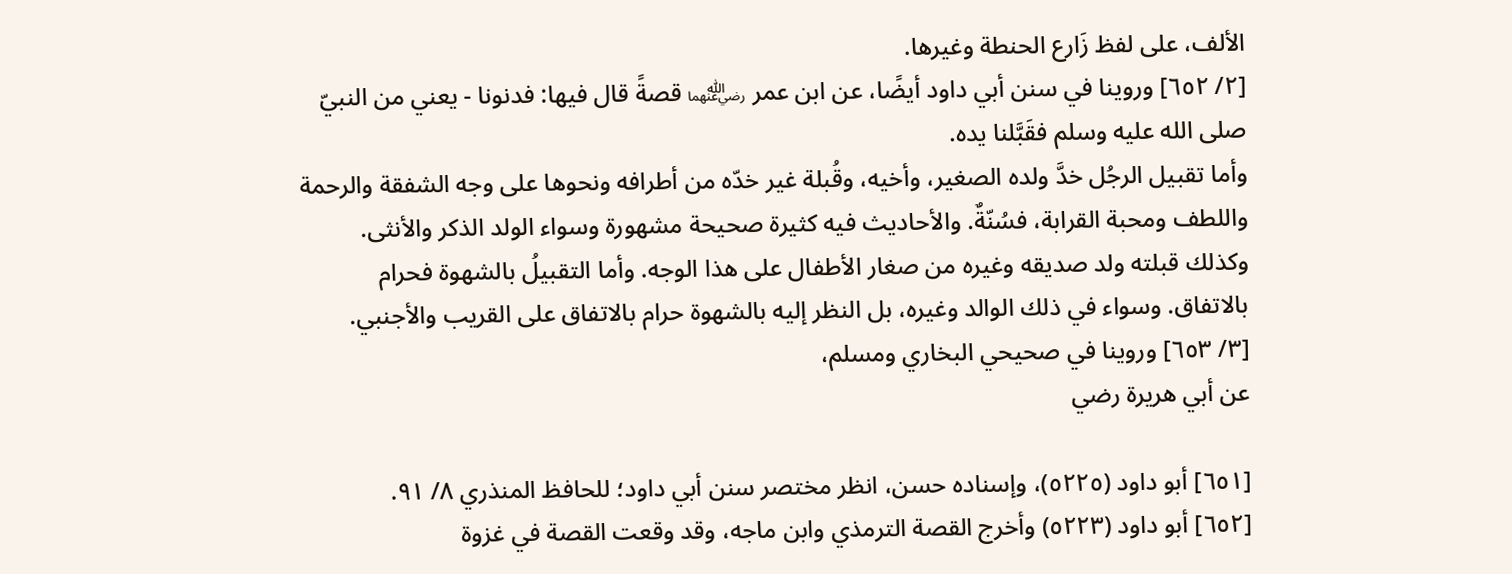الألف، على لفظ زَارع الحنطة وغيرها.
[٢/ ٦٥٢] وروينا في سنن أبي داود أيضًا، عن ابن عمر ﵄ قصةً قال فيها: فدنونا - يعني من النبيّ صلى الله عليه وسلم فقَبَّلنا يده.
وأما تقبيل الرجُل خدَّ ولده الصغير، وأخيه، وقُبلة غير خدّه من أطرافه ونحوها على وجه الشفقة والرحمة واللطف ومحبة القرابة، فسُنّةٌ. والأحاديث فيه كثيرة صحيحة مشهورة وسواء الولد الذكر والأنثى. وكذلك قبلته ولد صديقه وغيره من صغار الأطفال على هذا الوجه. وأما التقبيلُ بالشهوة فحرام بالاتفاق. وسواء في ذلك الوالد وغيره، بل النظر إليه بالشهوة حرام بالاتفاق على القريب والأجنبي.
[٣/ ٦٥٣] وروينا في صحيحي البخاري ومسلم،
عن أبي هريرة رضي

[٦٥١] أبو داود (٥٢٢٥)، وإسناده حسن، انظر مختصر سنن أبي داود؛ للحافظ المنذري ٨/ ٩١.
[٦٥٢] أبو داود (٥٢٢٣) وأخرج القصة الترمذي وابن ماجه، وقد وقعت القصة في غزوة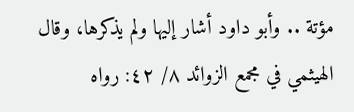مؤتة .. وأبو داود أشار إليها ولم يذكرها، وقال الهيثمي في مجمع الزوائد ٨/ ٤٢: رواه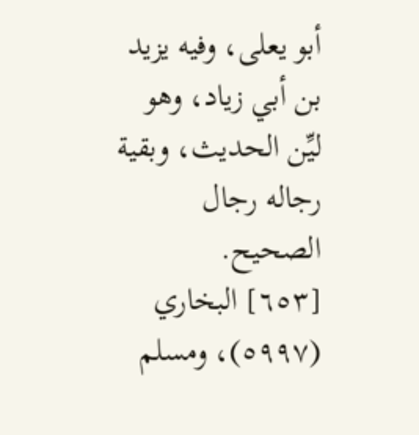أبو يعلى، وفيه يزيد بن أبي زياد، وهو ليِّن الحديث، وبقية رجاله رجال الصحيح.
[٦٥٣] البخاري (٥٩٩٧)، ومسلم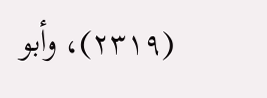(٢٣١٩)، وأبو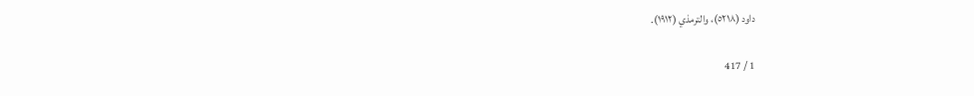داود (٥٢١٨)، والترمذي (١٩١٢).

1 / 417